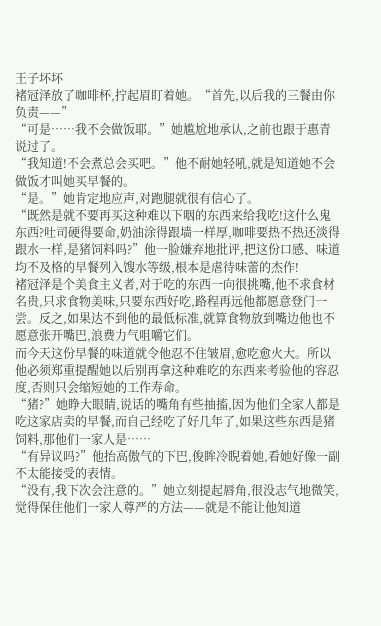王子坏坏
褚冠泽放了咖啡杯,拧起眉盯着她。“首先,以后我的三餐由你负责——”
“可是……我不会做饭耶。”她尴尬地承认,之前也跟于惠青说过了。
“我知道!不会煮总会买吧。”他不耐她轻吼,就是知道她不会做饭才叫她买早餐的。
“是。”她肯定地应声,对跑腿就很有信心了。
“既然是就不要再买这种难以下咽的东西来给我吃!这什么鬼东西?吐司硬得要命,奶油涂得跟墙一样厚,咖啡要热不热还淡得跟水一样,是猪饲料吗?”他一脸嫌弃地批评,把这份口感、味道均不及格的早餐列入馊水等级,根本是虐待味蕾的杰作!
褚冠泽是个美食主义者,对于吃的东西一向很挑嘴,他不求食材名贵,只求食物美味,只要东西好吃,路程再远他都愿意登门一尝。反之,如果达不到他的最低标准,就算食物放到嘴边他也不愿意张开嘴巴,浪费力气咀嚼它们。
而今天这份早餐的味道就令他忍不住皱眉,愈吃愈火大。所以他必须郑重提醒她以后别再拿这种难吃的东西来考验他的容忍度,否则只会缩短她的工作寿命。
“猪?”她睁大眼睛,说话的嘴角有些抽搐,因为他们全家人都是吃这家店卖的早餐,而自己经吃了好几年了,如果这些东西是猪饲料,那他们一家人是……
“有异议吗?”他抬高傲气的下巴,俊眸冷睨着她,看她好像一副不太能接受的表情。
“没有,我下次会注意的。”她立刻提起唇角,很没志气地微笑,觉得保住他们一家人尊严的方法——就是不能让他知道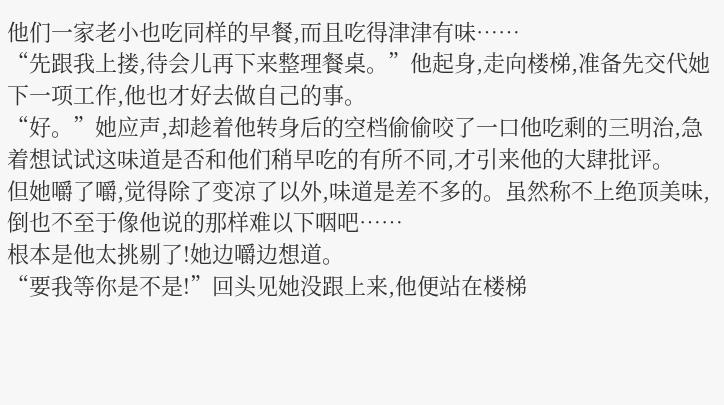他们一家老小也吃同样的早餐,而且吃得津津有味……
“先跟我上搂,待会儿再下来整理餐桌。”他起身,走向楼梯,准备先交代她下一项工作,他也才好去做自己的事。
“好。”她应声,却趁着他转身后的空档偷偷咬了一口他吃剩的三明治,急着想试试这味道是否和他们稍早吃的有所不同,才引来他的大肆批评。
但她嚼了嚼,觉得除了变凉了以外,味道是差不多的。虽然称不上绝顶美味,倒也不至于像他说的那样难以下咽吧……
根本是他太挑剔了!她边嚼边想道。
“要我等你是不是!”回头见她没跟上来,他便站在楼梯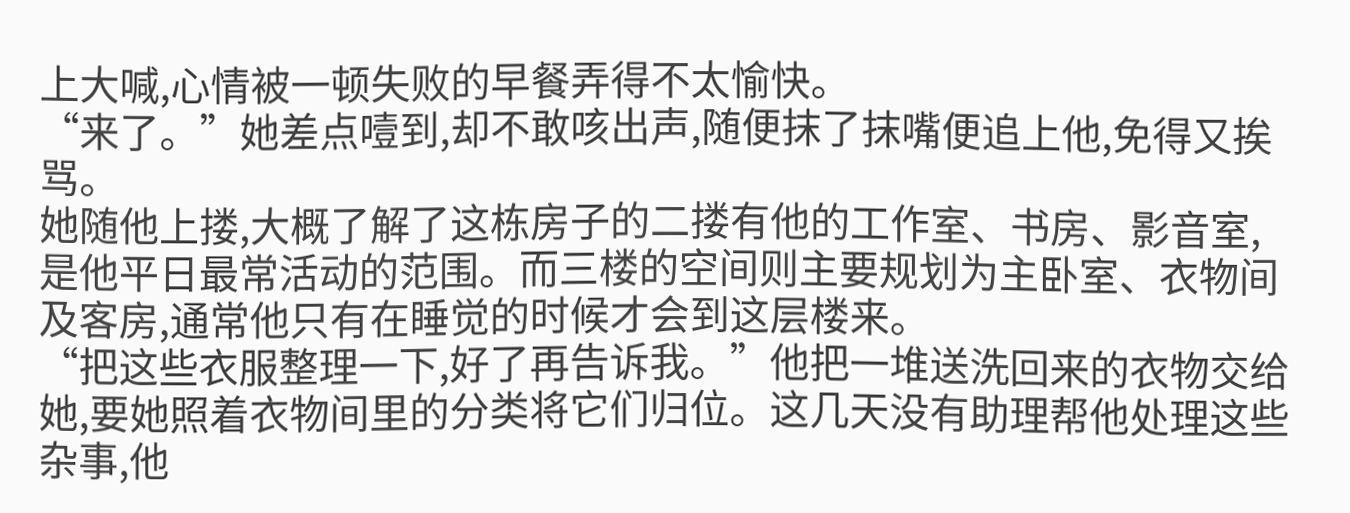上大喊,心情被一顿失败的早餐弄得不太愉快。
“来了。”她差点噎到,却不敢咳出声,随便抹了抹嘴便追上他,免得又挨骂。
她随他上搂,大概了解了这栋房子的二搂有他的工作室、书房、影音室,是他平日最常活动的范围。而三楼的空间则主要规划为主卧室、衣物间及客房,通常他只有在睡觉的时候才会到这层楼来。
“把这些衣服整理一下,好了再告诉我。”他把一堆送洗回来的衣物交给她,要她照着衣物间里的分类将它们归位。这几天没有助理帮他处理这些杂事,他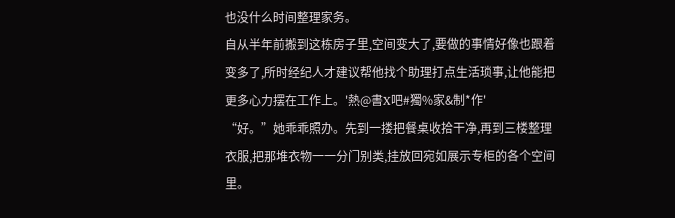也没什么时间整理家务。
自从半年前搬到这栋房子里,空间变大了,要做的事情好像也跟着变多了,所时经纪人才建议帮他找个助理打点生活琐事,让他能把更多心力摆在工作上。'熱@書X吧#獨%家&制*作'
“好。”她乖乖照办。先到一搂把餐桌收拾干净,再到三楼整理衣服,把那堆衣物一一分门别类,挂放回宛如展示专柜的各个空间里。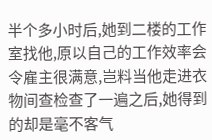半个多小时后,她到二楼的工作室找他,原以自己的工作效率会令雇主很满意,岂料当他走进衣物间查检查了一遍之后,她得到的却是毫不客气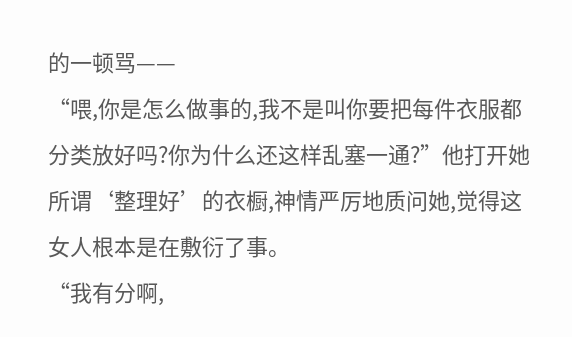的一顿骂——
“喂,你是怎么做事的,我不是叫你要把每件衣服都分类放好吗?你为什么还这样乱塞一通?”他打开她所谓‘整理好’的衣橱,神情严厉地质问她,觉得这女人根本是在敷衍了事。
“我有分啊,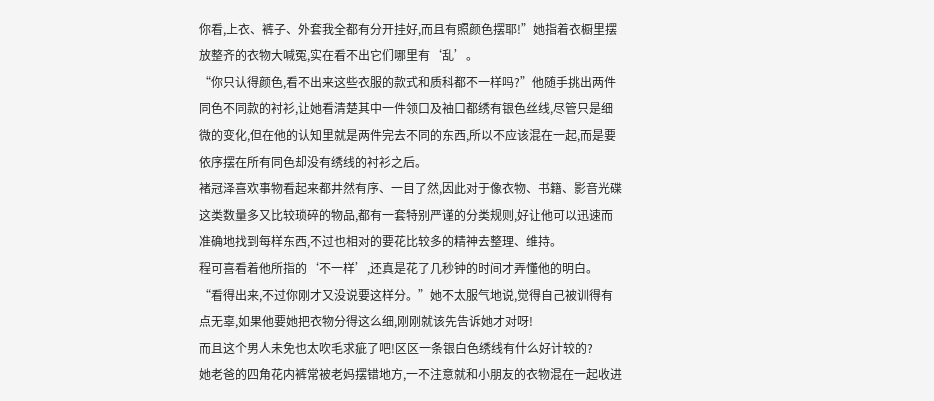你看,上衣、裤子、外套我全都有分开挂好,而且有照颜色摆耶!”她指着衣橱里摆放整齐的衣物大喊冤,实在看不出它们哪里有‘乱’。
“你只认得颜色,看不出来这些衣服的款式和质科都不一样吗?”他随手挑出两件同色不同款的衬衫,让她看清楚其中一件领口及袖口都绣有银色丝线,尽管只是细微的变化,但在他的认知里就是两件完去不同的东西,所以不应该混在一起,而是要依序摆在所有同色却没有绣线的衬衫之后。
褚冠泽喜欢事物看起来都井然有序、一目了然,因此对于像衣物、书籍、影音光碟这类数量多又比较琐碎的物品,都有一套特别严谨的分类规则,好让他可以迅速而准确地找到每样东西,不过也相对的要花比较多的精神去整理、维持。
程可喜看着他所指的‘不一样’,还真是花了几秒钟的时间才弄懂他的明白。
“看得出来,不过你刚才又没说要这样分。”她不太服气地说,觉得自己被训得有点无辜,如果他要她把衣物分得这么细,刚刚就该先告诉她才对呀!
而且这个男人未免也太吹毛求疵了吧!区区一条银白色绣线有什么好计较的?
她老爸的四角花内裤常被老妈摆错地方,一不注意就和小朋友的衣物混在一起收进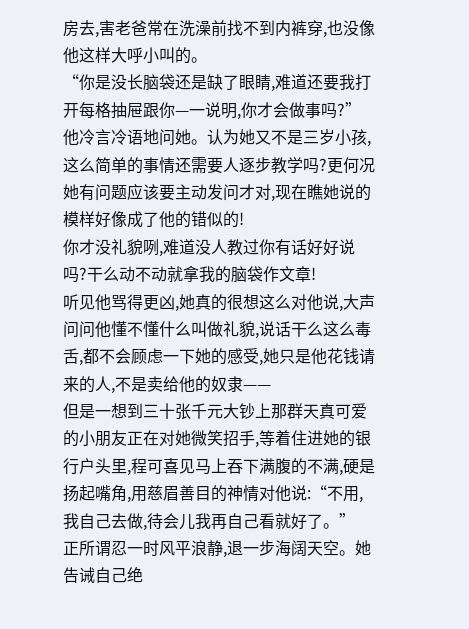房去,害老爸常在洗澡前找不到内裤穿,也没像他这样大呼小叫的。
“你是没长脑袋还是缺了眼睛,难道还要我打开每格抽屉跟你—一说明,你才会做事吗?”他冷言冷语地问她。认为她又不是三岁小孩,这么简单的事情还需要人逐步教学吗?更何况她有问题应该要主动发问才对,现在瞧她说的模样好像成了他的错似的!
你才没礼貌咧,难道没人教过你有话好好说吗?干么动不动就拿我的脑袋作文章!
听见他骂得更凶,她真的很想这么对他说,大声问问他懂不懂什么叫做礼貌,说话干么这么毒舌,都不会顾虑一下她的感受,她只是他花钱请来的人,不是卖给他的奴隶——
但是一想到三十张千元大钞上那群天真可爱的小朋友正在对她微笑招手,等着住进她的银行户头里,程可喜见马上吞下满腹的不满,硬是扬起嘴角,用慈眉善目的神情对他说:“不用,我自己去做,待会儿我再自己看就好了。”
正所谓忍一时风平浪静,退一步海阔天空。她告诫自己绝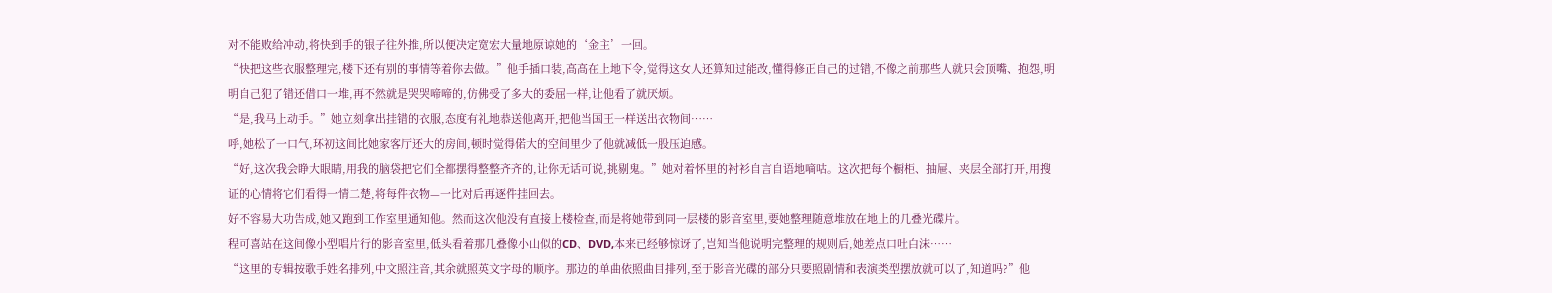对不能败给冲动,将快到手的银子往外推,所以便决定宽宏大量地原谅她的‘金主’一回。
“快把这些衣服整理完,楼下还有别的事情等着你去做。”他手插口装,高高在上地下令,觉得这女人还算知过能改,懂得修正自己的过错,不像之前那些人就只会顶嘴、抱怨,明明自己犯了错还借口一堆,再不然就是哭哭啼啼的,仿佛受了多大的委屈一样,让他看了就厌烦。
“是,我马上动手。”她立刻拿出挂错的衣服,态度有礼地恭送他离开,把他当国王一样送出衣物间……
呼,她松了一口气,环初这间比她家客厅还大的房间,顿时觉得偌大的空间里少了他就减低一股压迫感。
“好,这次我会睁大眼睛,用我的脑袋把它们全都摆得整整齐齐的,让你无话可说,挑剔鬼。”她对着怀里的衬衫自言自语地嘀咕。这次把每个橱柜、抽屉、夹层全部打开,用搜证的心情将它们看得一情二楚,将每件衣物—一比对后再逐件挂回去。
好不容易大功告成,她又跑到工作室里通知他。然而这次他没有直接上楼检查,而是将她带到同一层楼的影音室里,要她整理随意堆放在地上的几叠光碟片。
程可喜站在这间像小型唱片行的影音室里,低头看着那几叠像小山似的CD、DVD,本来已经够惊讶了,岂知当他说明完整理的规则后,她差点口吐白沫……
“这里的专辑按歌手姓名排列,中文照注音,其余就照英文字母的顺序。那边的单曲依照曲目排列,至于影音光碟的部分只要照剧情和表演类型摆放就可以了,知道吗?”他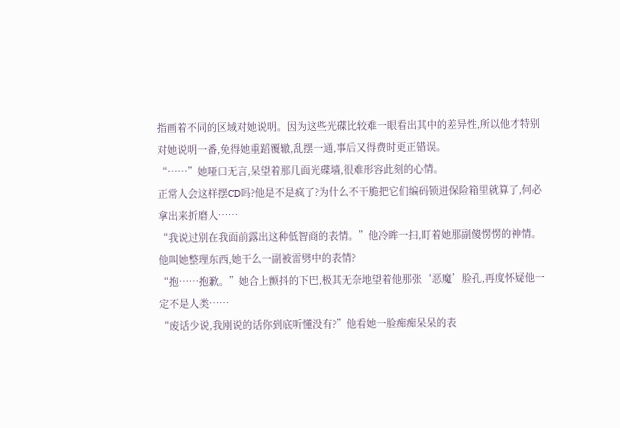指画着不同的区域对她说明。因为这些光碟比较难一眼看出其中的差异性,所以他才特别对她说明一番,免得她重蹈覆辙,乱摆一通,事后又得费时更正错误。
“……”她哑口无言,呆望着那几面光碟墙,很难形容此刻的心情。
正常人会这样摆CD吗?他是不是疯了?为什么不干脆把它们编码锁进保险箱里就算了,何必拿出来折磨人……
“我说过别在我面前露出这种低智商的表情。”他冷眸一扫,盯着她那副傻愣愣的神情。
他叫她整理东西,她干么一副被雷劈中的表情?
“抱……抱歉。”她合上颤抖的下巴,极其无奈地望着他那张‘恶魔’脸孔,再度怀疑他一定不是人类……
“废话少说,我刚说的话你到底听懂没有?”他看她一脸痴痴呆呆的表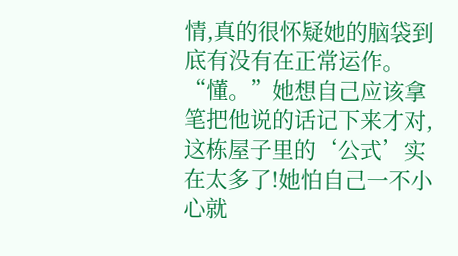情,真的很怀疑她的脑袋到底有没有在正常运作。
“懂。”她想自己应该拿笔把他说的话记下来才对,这栋屋子里的‘公式’实在太多了!她怕自己一不小心就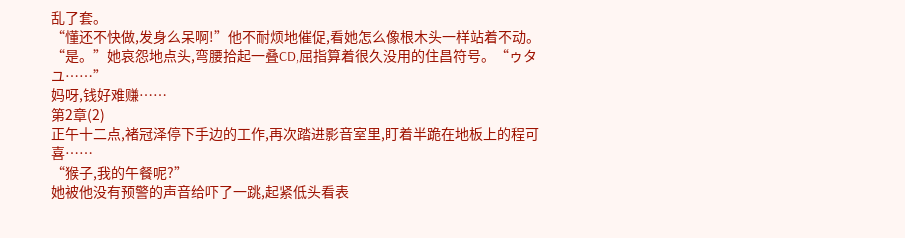乱了套。
“懂还不快做,发身么呆啊!”他不耐烦地催促,看她怎么像根木头一样站着不动。
“是。”她哀怨地点头,弯腰拾起一叠CD,屈指算着很久没用的住昌符号。“ゥタユ……”
妈呀,钱好难赚……
第2章(2)
正午十二点,褚冠泽停下手边的工作,再次踏进影音室里,盯着半跪在地板上的程可喜……
“猴子,我的午餐呢?”
她被他没有预警的声音给吓了一跳,起紧低头看表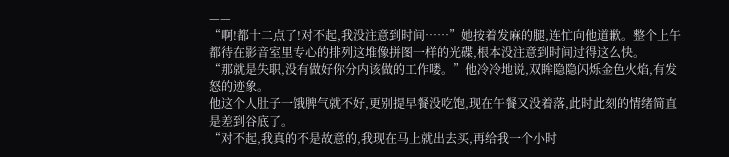——
“啊!都十二点了!对不起,我没注意到时间……”她按着发麻的腿,连忙向他道歉。整个上午都待在影音室里专心的排列这堆像拼图一样的光碟,根本没注意到时间过得这么快。
“那就是失职,没有做好你分内该做的工作喽。”他冷冷地说,双眸隐隐闪烁金色火焰,有发怒的迹象。
他这个人肚子一饿脾气就不好,更别提早餐没吃饱,现在午餐又没着落,此时此刻的情绪简直是差到谷底了。
“对不起,我真的不是故意的,我现在马上就出去买,再给我一个小时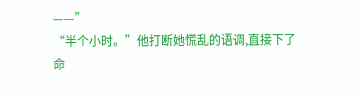——”
“半个小时。”他打断她慌乱的语调,直接下了命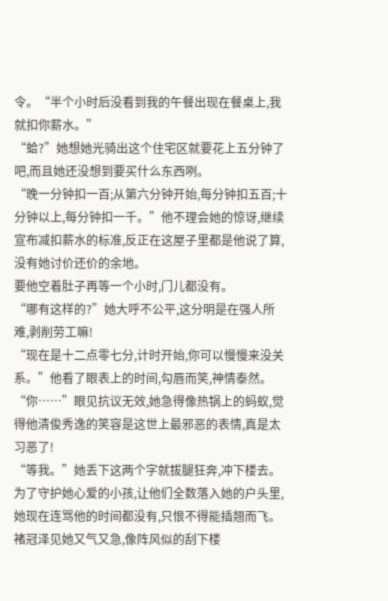令。“半个小时后没看到我的午餐出现在餐桌上,我就扣你薪水。”
“蛤?”她想她光骑出这个住宅区就要花上五分钟了吧,而且她还没想到要买什么东西咧。
“晚一分钟扣一百;从第六分钟开始,每分钟扣五百;十分钟以上,每分钟扣一千。”他不理会她的惊讶,继续宣布减扣薪水的标准,反正在这屋子里都是他说了算,没有她讨价还价的余地。
要他空着肚子再等一个小时,门儿都没有。
“哪有这样的?”她大呼不公平,这分明是在强人所难,剥削劳工嘛!
“现在是十二点零七分,计时开始,你可以慢慢来没关系。”他看了眼表上的时间,勾唇而笑,神情泰然。
“你……”眼见抗议无效,她急得像热锅上的蚂蚁,觉得他清俊秀逸的笑容是这世上最邪恶的表情,真是太习恶了!
“等我。”她丢下这两个字就拔腿狂奔,冲下楼去。
为了守护她心爱的小孩,让他们全数落入她的户头里,她现在连骂他的时间都没有,只恨不得能插翘而飞。
褚冠泽见她又气又急,像阵风似的刮下楼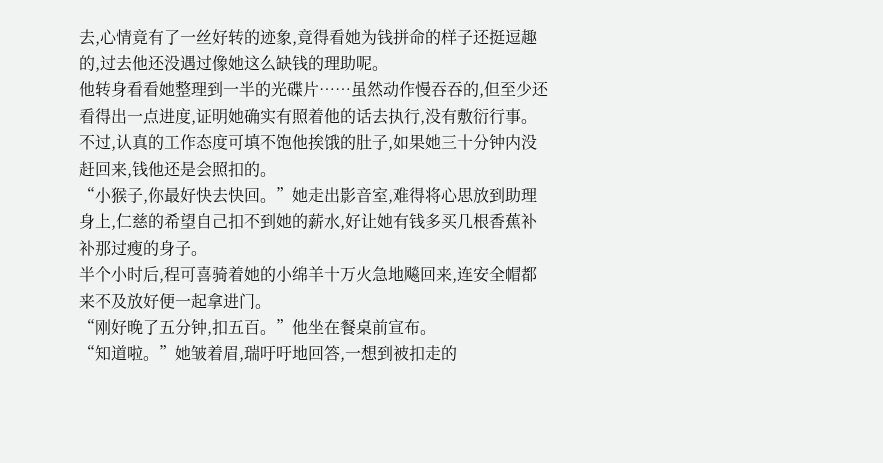去,心情竟有了一丝好转的迹象,竟得看她为钱拼命的样子还挺逗趣的,过去他还没遇过像她这么缺钱的理助呢。
他转身看看她整理到一半的光碟片……虽然动作慢吞吞的,但至少还看得出一点进度,证明她确实有照着他的话去执行,没有敷衍行事。
不过,认真的工作态度可填不饱他挨饿的肚子,如果她三十分钟内没赶回来,钱他还是会照扣的。
“小猴子,你最好快去快回。”她走出影音室,难得将心思放到助理身上,仁慈的希望自己扣不到她的薪水,好让她有钱多买几根香蕉补补那过瘦的身子。
半个小时后,程可喜骑着她的小绵羊十万火急地飚回来,连安全帽都来不及放好便一起拿进门。
“刚好晚了五分钟,扣五百。”他坐在餐桌前宣布。
“知道啦。”她皱着眉,瑞吁吁地回答,一想到被扣走的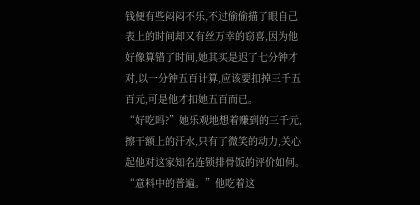钱便有些闷闷不乐,不过偷偷描了眼自己表上的时间却又有丝万幸的窃喜,因为他好像算错了时间,她其买是迟了七分钟才对,以一分钟五百计算,应该要扣掉三千五百元,可是他才扣她五百而已。
“好吃吗?”她乐观地想着赚到的三千元,擦干额上的汗水,只有了微笑的动力,关心起他对这家知名连锁排骨饭的评价如何。
“意料中的普遍。”他吃着这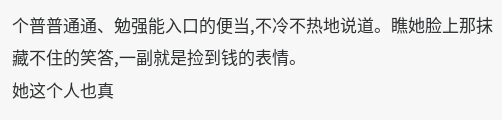个普普通通、勉强能入口的便当,不冷不热地说道。瞧她脸上那抹藏不住的笑答,一副就是捡到钱的表情。
她这个人也真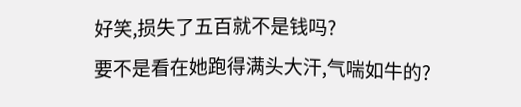好笑,损失了五百就不是钱吗?
要不是看在她跑得满头大汗,气喘如牛的?